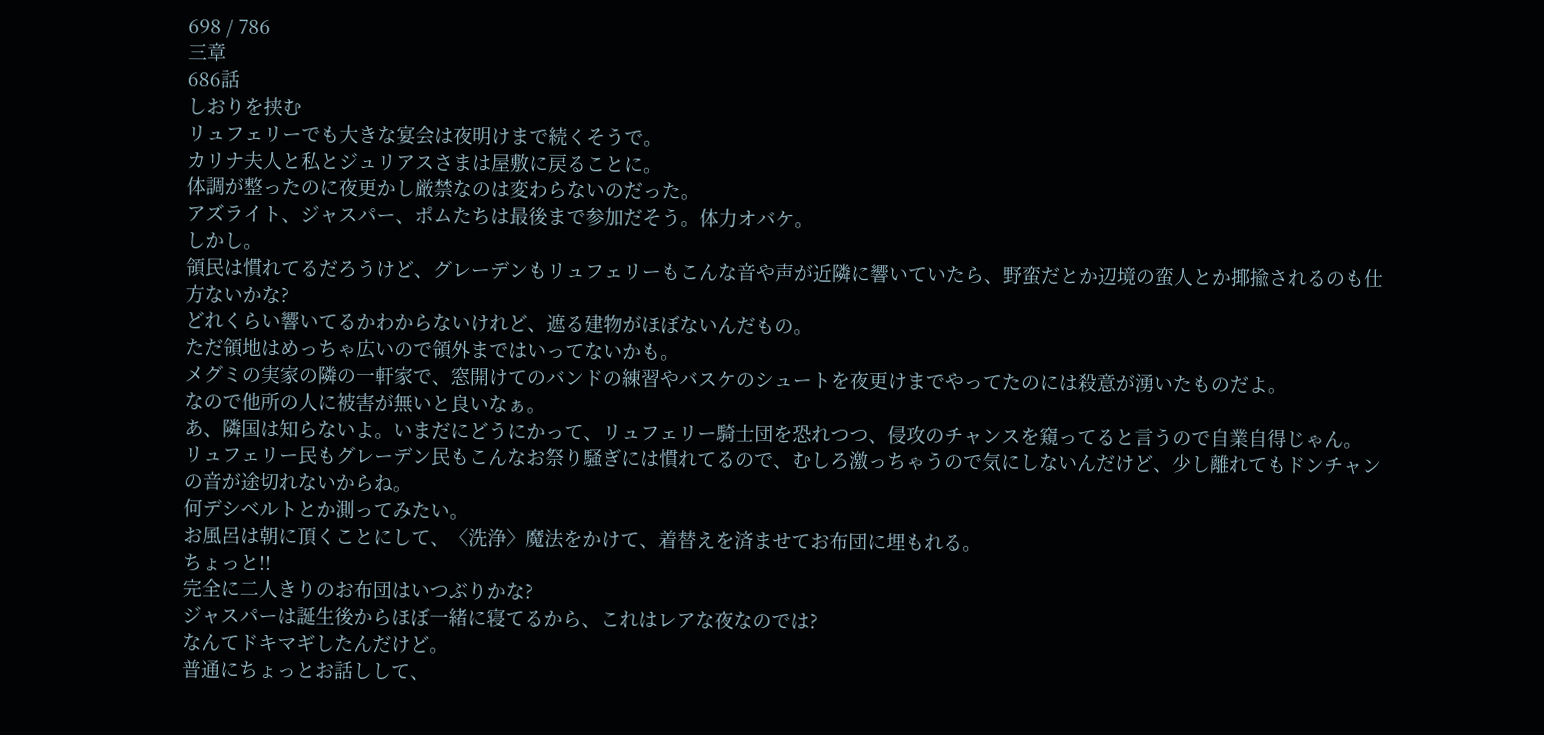698 / 786
三章
686話
しおりを挟む
リュフェリーでも大きな宴会は夜明けまで続くそうで。
カリナ夫人と私とジュリアスさまは屋敷に戻ることに。
体調が整ったのに夜更かし厳禁なのは変わらないのだった。
アズライト、ジャスパー、ポムたちは最後まで参加だそう。体力オバケ。
しかし。
領民は慣れてるだろうけど、グレーデンもリュフェリーもこんな音や声が近隣に響いていたら、野蛮だとか辺境の蛮人とか揶揄されるのも仕方ないかな?
どれくらい響いてるかわからないけれど、遮る建物がほぼないんだもの。
ただ領地はめっちゃ広いので領外まではいってないかも。
メグミの実家の隣の一軒家で、窓開けてのバンドの練習やバスケのシュートを夜更けまでやってたのには殺意が湧いたものだよ。
なので他所の人に被害が無いと良いなぁ。
あ、隣国は知らないよ。いまだにどうにかって、リュフェリー騎士団を恐れつつ、侵攻のチャンスを窺ってると言うので自業自得じゃん。
リュフェリー民もグレーデン民もこんなお祭り騒ぎには慣れてるので、むしろ激っちゃうので気にしないんだけど、少し離れてもドンチャンの音が途切れないからね。
何デシベルトとか測ってみたい。
お風呂は朝に頂くことにして、〈洗浄〉魔法をかけて、着替えを済ませてお布団に埋もれる。
ちょっと!!
完全に二人きりのお布団はいつぶりかな?
ジャスパーは誕生後からほぼ一緒に寝てるから、これはレアな夜なのでは?
なんてドキマギしたんだけど。
普通にちょっとお話しして、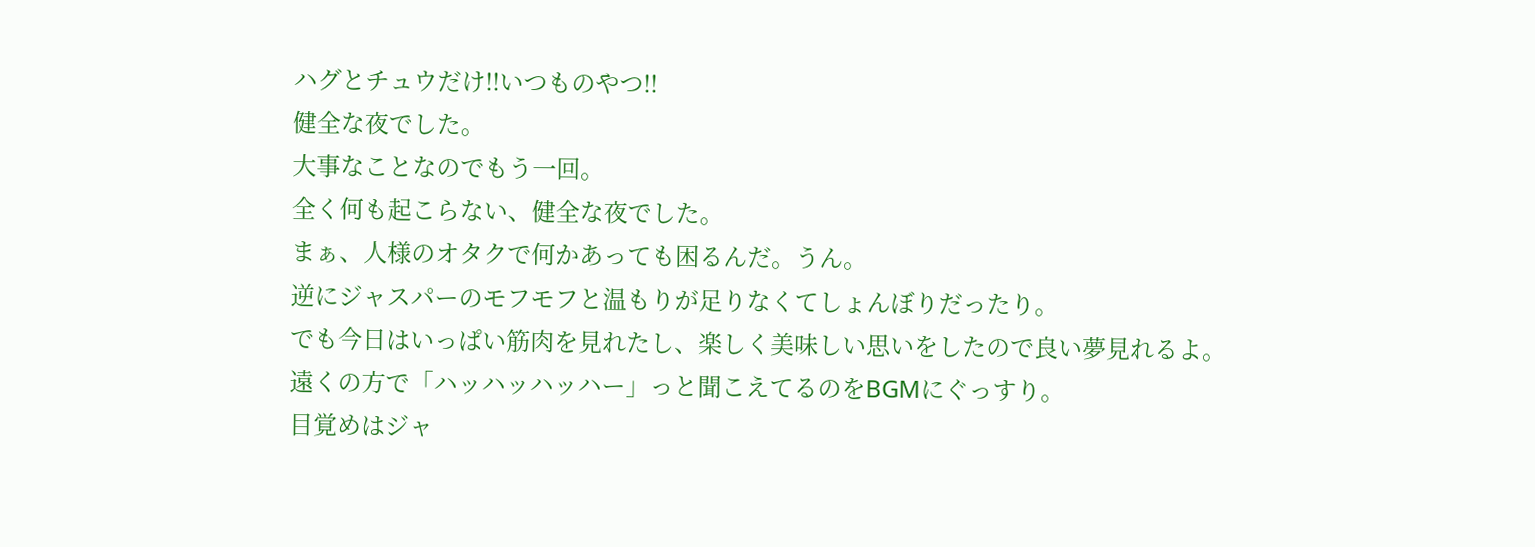ハグとチュウだけ!!いつものやつ!!
健全な夜でした。
大事なことなのでもう一回。
全く何も起こらない、健全な夜でした。
まぁ、人様のオタクで何かあっても困るんだ。うん。
逆にジャスパーのモフモフと温もりが足りなくてしょんぼりだったり。
でも今日はいっぱい筋肉を見れたし、楽しく美味しい思いをしたので良い夢見れるよ。
遠くの方で「ハッハッハッハー」っと聞こえてるのをBGMにぐっすり。
目覚めはジャ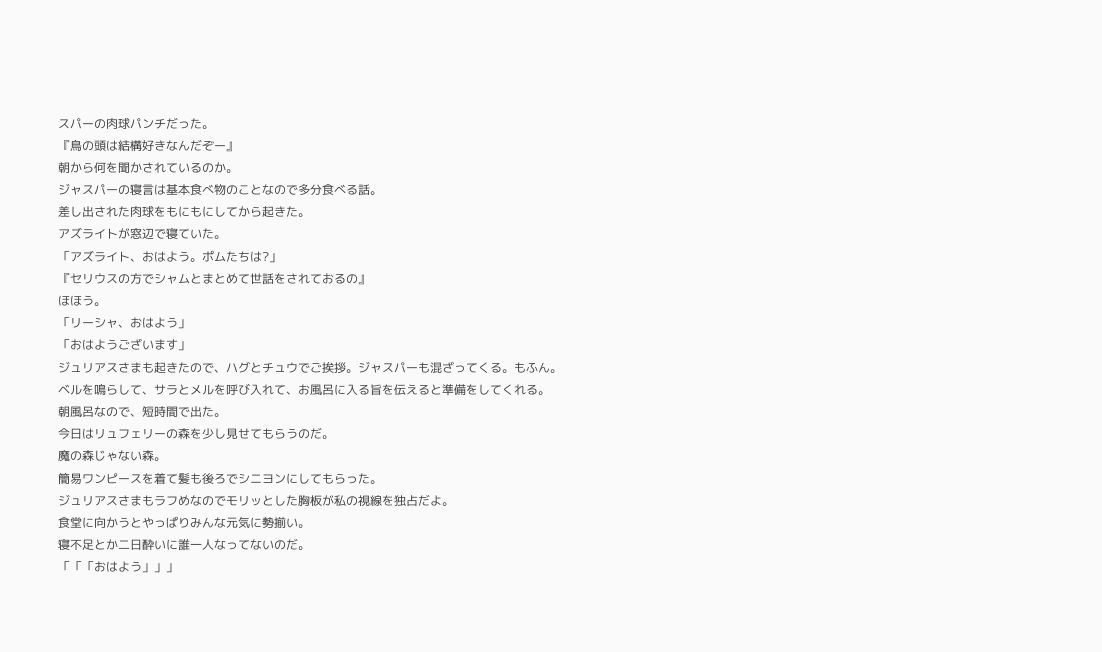スパーの肉球パンチだった。
『鳥の頭は結構好きなんだぞー』
朝から何を聞かされているのか。
ジャスパーの寝言は基本食べ物のことなので多分食べる話。
差し出された肉球をもにもにしてから起きた。
アズライトが窓辺で寝ていた。
「アズライト、おはよう。ポムたちは?」
『セリウスの方でシャムとまとめて世話をされておるの』
ほほう。
「リーシャ、おはよう」
「おはようございます」
ジュリアスさまも起きたので、ハグとチュウでご挨拶。ジャスパーも混ざってくる。もふん。
ベルを鳴らして、サラとメルを呼び入れて、お風呂に入る旨を伝えると準備をしてくれる。
朝風呂なので、短時間で出た。
今日はリュフェリーの森を少し見せてもらうのだ。
魔の森じゃない森。
簡易ワンピースを着て髪も後ろでシニヨンにしてもらった。
ジュリアスさまもラフめなのでモリッとした胸板が私の視線を独占だよ。
食堂に向かうとやっぱりみんな元気に勢揃い。
寝不足とか二日酔いに誰一人なってないのだ。
「「「おはよう」」」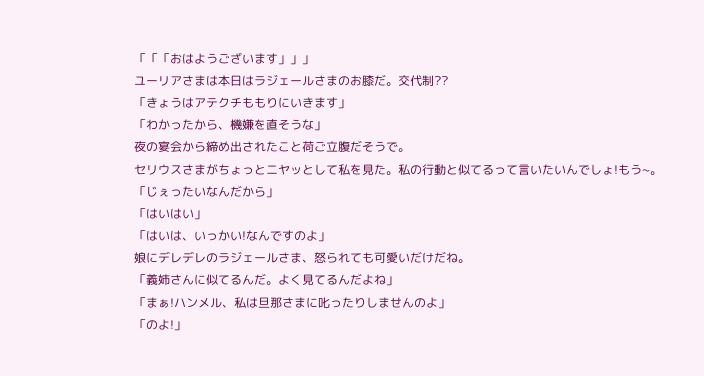「「「おはようございます」」」
ユーリアさまは本日はラジェールさまのお膝だ。交代制??
「きょうはアテクチももりにいきます」
「わかったから、機嫌を直そうな」
夜の宴会から締め出されたこと荷ご立腹だそうで。
セリウスさまがちょっとニヤッとして私を見た。私の行動と似てるって言いたいんでしょ!もう~。
「じぇったいなんだから」
「はいはい」
「はいは、いっかい!なんですのよ」
娘にデレデレのラジェールさま、怒られても可愛いだけだね。
「義姉さんに似てるんだ。よく見てるんだよね」
「まぁ!ハンメル、私は旦那さまに叱ったりしませんのよ」
「のよ!」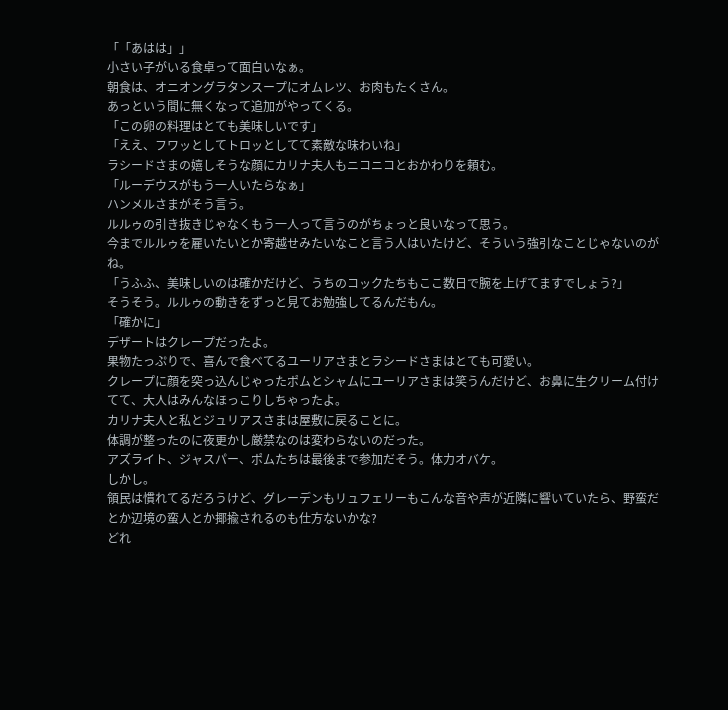「「あはは」」
小さい子がいる食卓って面白いなぁ。
朝食は、オニオングラタンスープにオムレツ、お肉もたくさん。
あっという間に無くなって追加がやってくる。
「この卵の料理はとても美味しいです」
「ええ、フワッとしてトロッとしてて素敵な味わいね」
ラシードさまの嬉しそうな顔にカリナ夫人もニコニコとおかわりを頼む。
「ルーデウスがもう一人いたらなぁ」
ハンメルさまがそう言う。
ルルゥの引き抜きじゃなくもう一人って言うのがちょっと良いなって思う。
今までルルゥを雇いたいとか寄越せみたいなこと言う人はいたけど、そういう強引なことじゃないのがね。
「うふふ、美味しいのは確かだけど、うちのコックたちもここ数日で腕を上げてますでしょう?」
そうそう。ルルゥの動きをずっと見てお勉強してるんだもん。
「確かに」
デザートはクレープだったよ。
果物たっぷりで、喜んで食べてるユーリアさまとラシードさまはとても可愛い。
クレープに顔を突っ込んじゃったポムとシャムにユーリアさまは笑うんだけど、お鼻に生クリーム付けてて、大人はみんなほっこりしちゃったよ。
カリナ夫人と私とジュリアスさまは屋敷に戻ることに。
体調が整ったのに夜更かし厳禁なのは変わらないのだった。
アズライト、ジャスパー、ポムたちは最後まで参加だそう。体力オバケ。
しかし。
領民は慣れてるだろうけど、グレーデンもリュフェリーもこんな音や声が近隣に響いていたら、野蛮だとか辺境の蛮人とか揶揄されるのも仕方ないかな?
どれ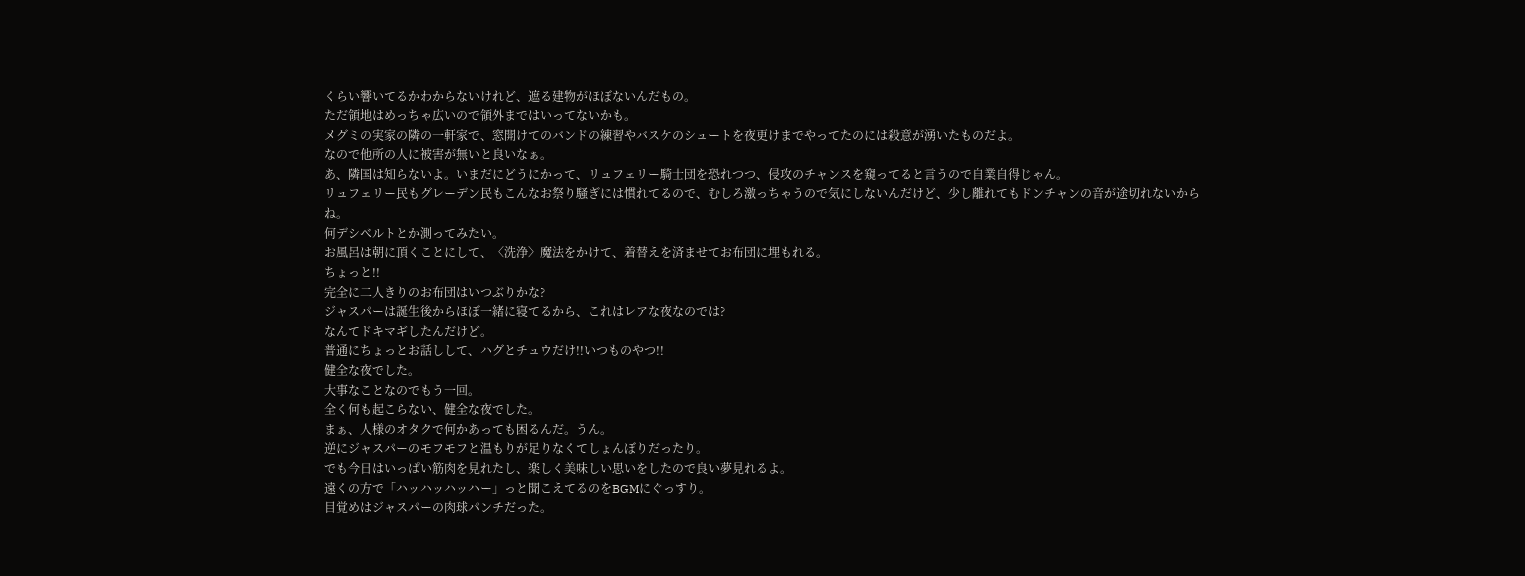くらい響いてるかわからないけれど、遮る建物がほぼないんだもの。
ただ領地はめっちゃ広いので領外まではいってないかも。
メグミの実家の隣の一軒家で、窓開けてのバンドの練習やバスケのシュートを夜更けまでやってたのには殺意が湧いたものだよ。
なので他所の人に被害が無いと良いなぁ。
あ、隣国は知らないよ。いまだにどうにかって、リュフェリー騎士団を恐れつつ、侵攻のチャンスを窺ってると言うので自業自得じゃん。
リュフェリー民もグレーデン民もこんなお祭り騒ぎには慣れてるので、むしろ激っちゃうので気にしないんだけど、少し離れてもドンチャンの音が途切れないからね。
何デシベルトとか測ってみたい。
お風呂は朝に頂くことにして、〈洗浄〉魔法をかけて、着替えを済ませてお布団に埋もれる。
ちょっと!!
完全に二人きりのお布団はいつぶりかな?
ジャスパーは誕生後からほぼ一緒に寝てるから、これはレアな夜なのでは?
なんてドキマギしたんだけど。
普通にちょっとお話しして、ハグとチュウだけ!!いつものやつ!!
健全な夜でした。
大事なことなのでもう一回。
全く何も起こらない、健全な夜でした。
まぁ、人様のオタクで何かあっても困るんだ。うん。
逆にジャスパーのモフモフと温もりが足りなくてしょんぼりだったり。
でも今日はいっぱい筋肉を見れたし、楽しく美味しい思いをしたので良い夢見れるよ。
遠くの方で「ハッハッハッハー」っと聞こえてるのをBGMにぐっすり。
目覚めはジャスパーの肉球パンチだった。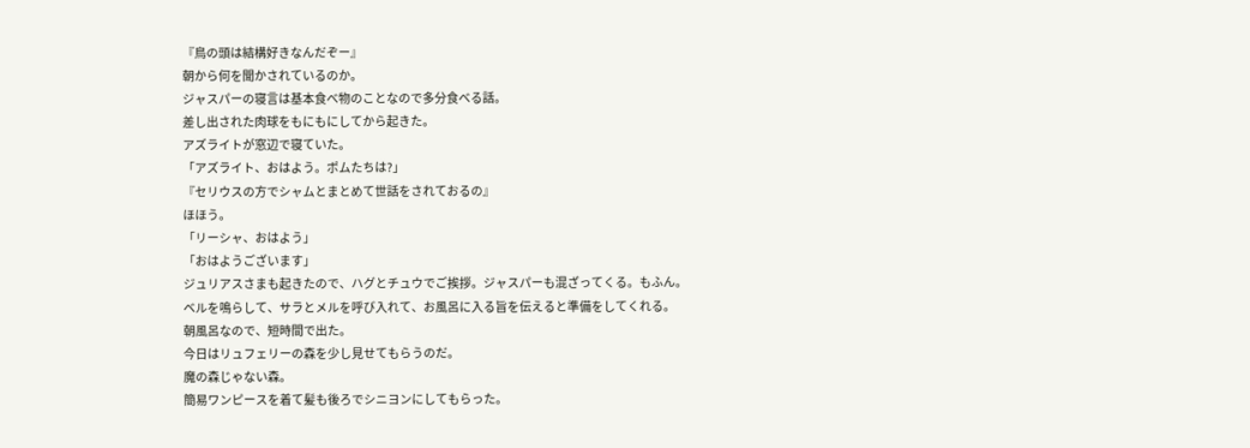『鳥の頭は結構好きなんだぞー』
朝から何を聞かされているのか。
ジャスパーの寝言は基本食べ物のことなので多分食べる話。
差し出された肉球をもにもにしてから起きた。
アズライトが窓辺で寝ていた。
「アズライト、おはよう。ポムたちは?」
『セリウスの方でシャムとまとめて世話をされておるの』
ほほう。
「リーシャ、おはよう」
「おはようございます」
ジュリアスさまも起きたので、ハグとチュウでご挨拶。ジャスパーも混ざってくる。もふん。
ベルを鳴らして、サラとメルを呼び入れて、お風呂に入る旨を伝えると準備をしてくれる。
朝風呂なので、短時間で出た。
今日はリュフェリーの森を少し見せてもらうのだ。
魔の森じゃない森。
簡易ワンピースを着て髪も後ろでシニヨンにしてもらった。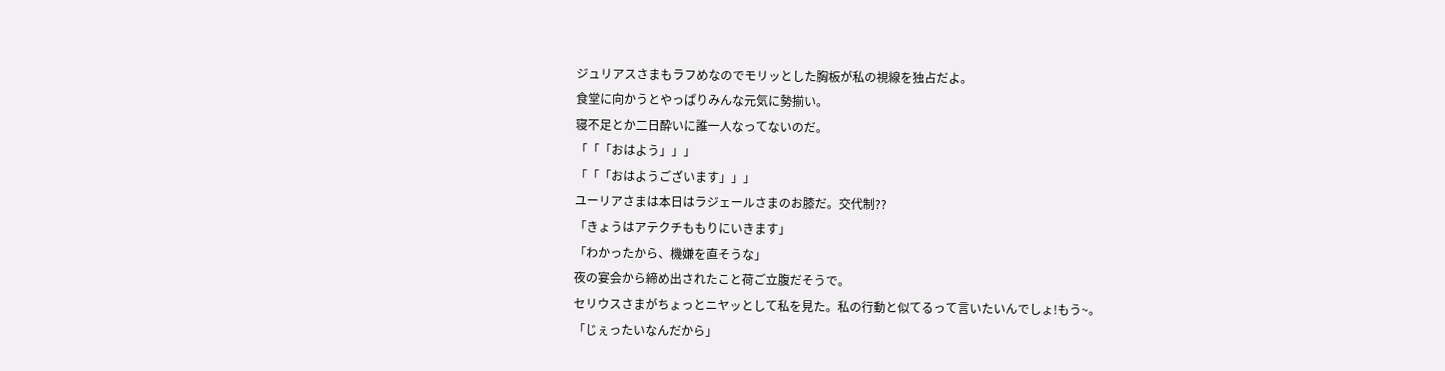ジュリアスさまもラフめなのでモリッとした胸板が私の視線を独占だよ。
食堂に向かうとやっぱりみんな元気に勢揃い。
寝不足とか二日酔いに誰一人なってないのだ。
「「「おはよう」」」
「「「おはようございます」」」
ユーリアさまは本日はラジェールさまのお膝だ。交代制??
「きょうはアテクチももりにいきます」
「わかったから、機嫌を直そうな」
夜の宴会から締め出されたこと荷ご立腹だそうで。
セリウスさまがちょっとニヤッとして私を見た。私の行動と似てるって言いたいんでしょ!もう~。
「じぇったいなんだから」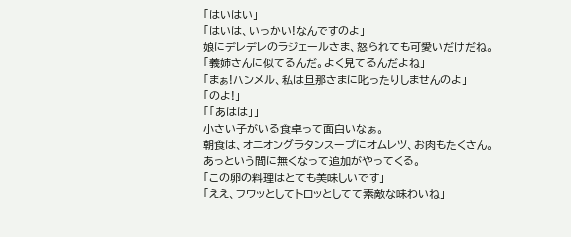「はいはい」
「はいは、いっかい!なんですのよ」
娘にデレデレのラジェールさま、怒られても可愛いだけだね。
「義姉さんに似てるんだ。よく見てるんだよね」
「まぁ!ハンメル、私は旦那さまに叱ったりしませんのよ」
「のよ!」
「「あはは」」
小さい子がいる食卓って面白いなぁ。
朝食は、オニオングラタンスープにオムレツ、お肉もたくさん。
あっという間に無くなって追加がやってくる。
「この卵の料理はとても美味しいです」
「ええ、フワッとしてトロッとしてて素敵な味わいね」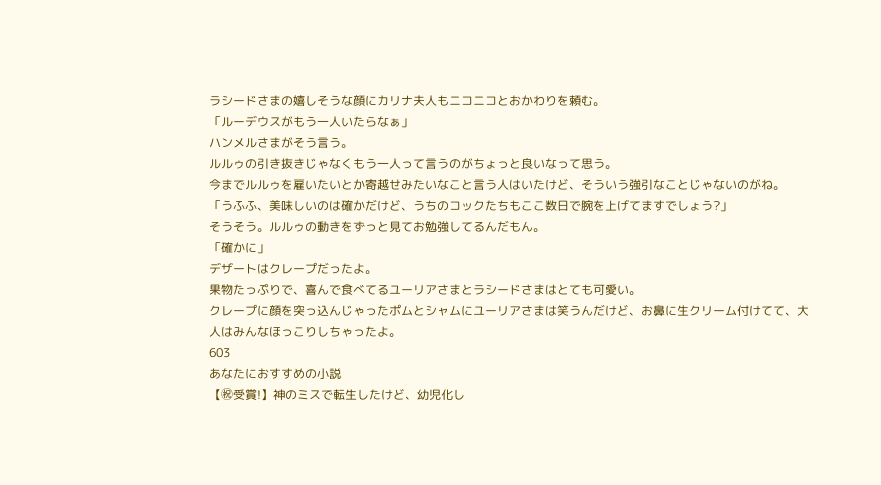ラシードさまの嬉しそうな顔にカリナ夫人もニコニコとおかわりを頼む。
「ルーデウスがもう一人いたらなぁ」
ハンメルさまがそう言う。
ルルゥの引き抜きじゃなくもう一人って言うのがちょっと良いなって思う。
今までルルゥを雇いたいとか寄越せみたいなこと言う人はいたけど、そういう強引なことじゃないのがね。
「うふふ、美味しいのは確かだけど、うちのコックたちもここ数日で腕を上げてますでしょう?」
そうそう。ルルゥの動きをずっと見てお勉強してるんだもん。
「確かに」
デザートはクレープだったよ。
果物たっぷりで、喜んで食べてるユーリアさまとラシードさまはとても可愛い。
クレープに顔を突っ込んじゃったポムとシャムにユーリアさまは笑うんだけど、お鼻に生クリーム付けてて、大人はみんなほっこりしちゃったよ。
603
あなたにおすすめの小説
【㊗受賞!】神のミスで転生したけど、幼児化し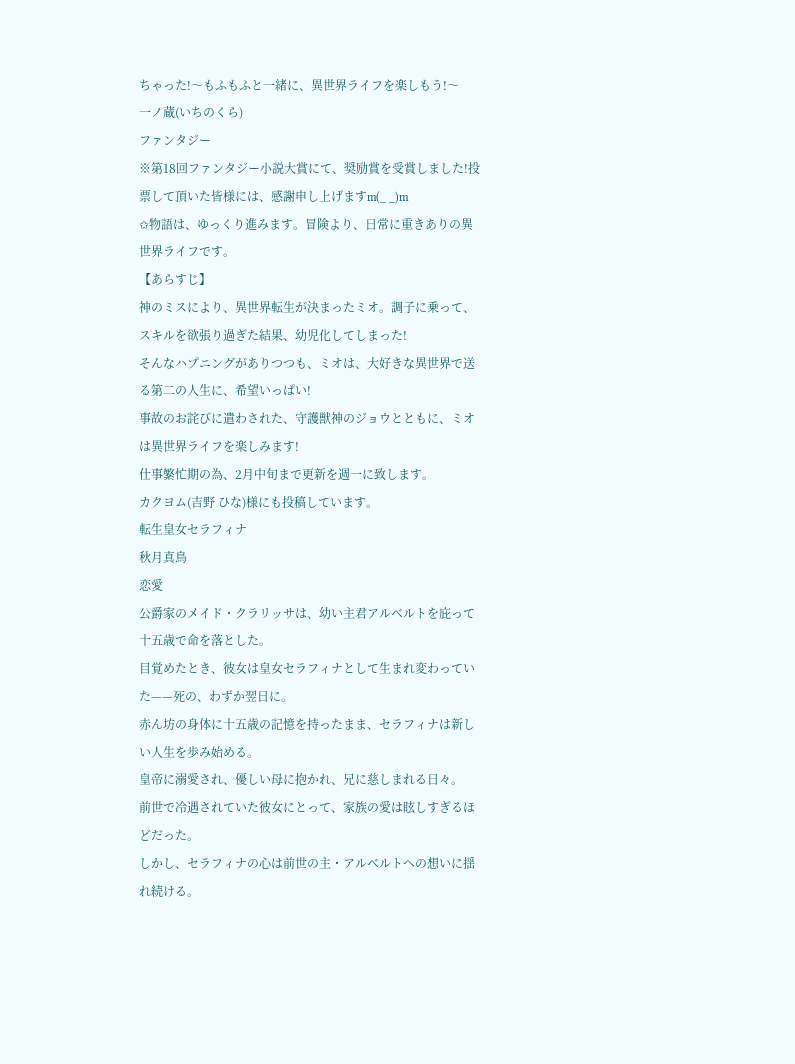ちゃった!〜もふもふと一緒に、異世界ライフを楽しもう!〜
一ノ蔵(いちのくら)
ファンタジー
※第18回ファンタジー小説大賞にて、奨励賞を受賞しました!投票して頂いた皆様には、感謝申し上げますm(_ _)m
✩物語は、ゆっくり進みます。冒険より、日常に重きありの異世界ライフです。
【あらすじ】
神のミスにより、異世界転生が決まったミオ。調子に乗って、スキルを欲張り過ぎた結果、幼児化してしまった!
そんなハプニングがありつつも、ミオは、大好きな異世界で送る第二の人生に、希望いっぱい!
事故のお詫びに遣わされた、守護獣神のジョウとともに、ミオは異世界ライフを楽しみます!
仕事繁忙期の為、2月中旬まで更新を週一に致します。
カクヨム(吉野 ひな)様にも投稿しています。
転生皇女セラフィナ
秋月真鳥
恋愛
公爵家のメイド・クラリッサは、幼い主君アルベルトを庇って十五歳で命を落とした。
目覚めたとき、彼女は皇女セラフィナとして生まれ変わっていた——死の、わずか翌日に。
赤ん坊の身体に十五歳の記憶を持ったまま、セラフィナは新しい人生を歩み始める。
皇帝に溺愛され、優しい母に抱かれ、兄に慈しまれる日々。
前世で冷遇されていた彼女にとって、家族の愛は眩しすぎるほどだった。
しかし、セラフィナの心は前世の主・アルベルトへの想いに揺れ続ける。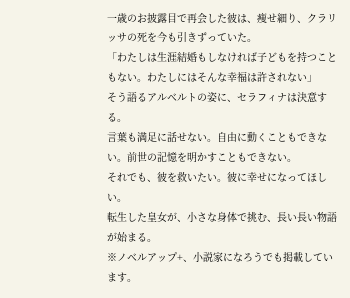一歳のお披露目で再会した彼は、痩せ細り、クラリッサの死を今も引きずっていた。
「わたしは生涯結婚もしなければ子どもを持つこともない。わたしにはそんな幸福は許されない」
そう語るアルベルトの姿に、セラフィナは決意する。
言葉も満足に話せない。自由に動くこともできない。前世の記憶を明かすこともできない。
それでも、彼を救いたい。彼に幸せになってほしい。
転生した皇女が、小さな身体で挑む、長い長い物語が始まる。
※ノベルアップ+、小説家になろうでも掲載しています。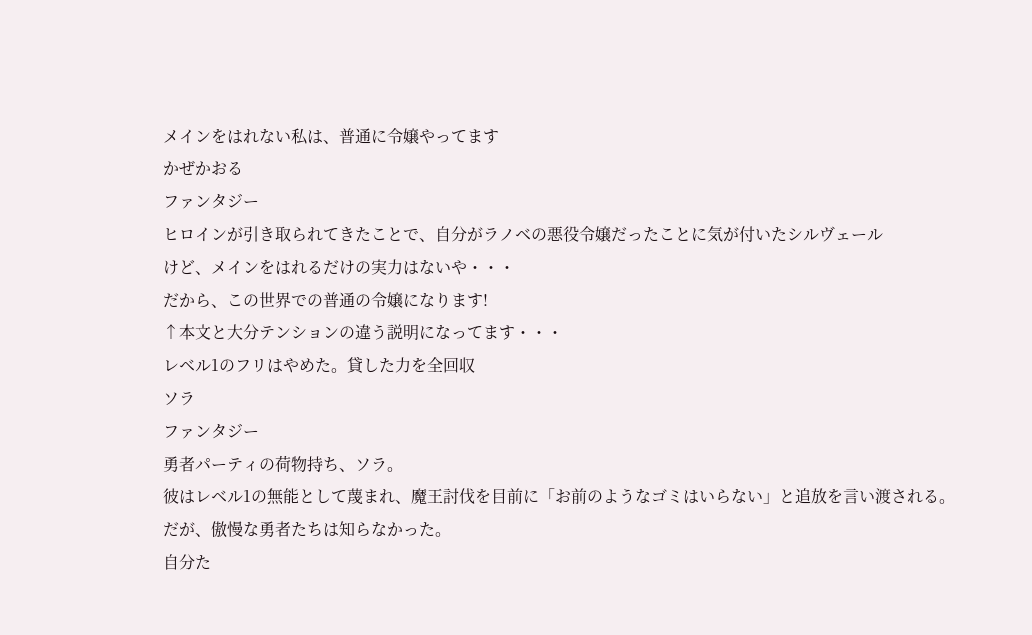メインをはれない私は、普通に令嬢やってます
かぜかおる
ファンタジー
ヒロインが引き取られてきたことで、自分がラノベの悪役令嬢だったことに気が付いたシルヴェール
けど、メインをはれるだけの実力はないや・・・
だから、この世界での普通の令嬢になります!
↑本文と大分テンションの違う説明になってます・・・
レベル1のフリはやめた。貸した力を全回収
ソラ
ファンタジー
勇者パーティの荷物持ち、ソラ。
彼はレベル1の無能として蔑まれ、魔王討伐を目前に「お前のようなゴミはいらない」と追放を言い渡される。
だが、傲慢な勇者たちは知らなかった。
自分た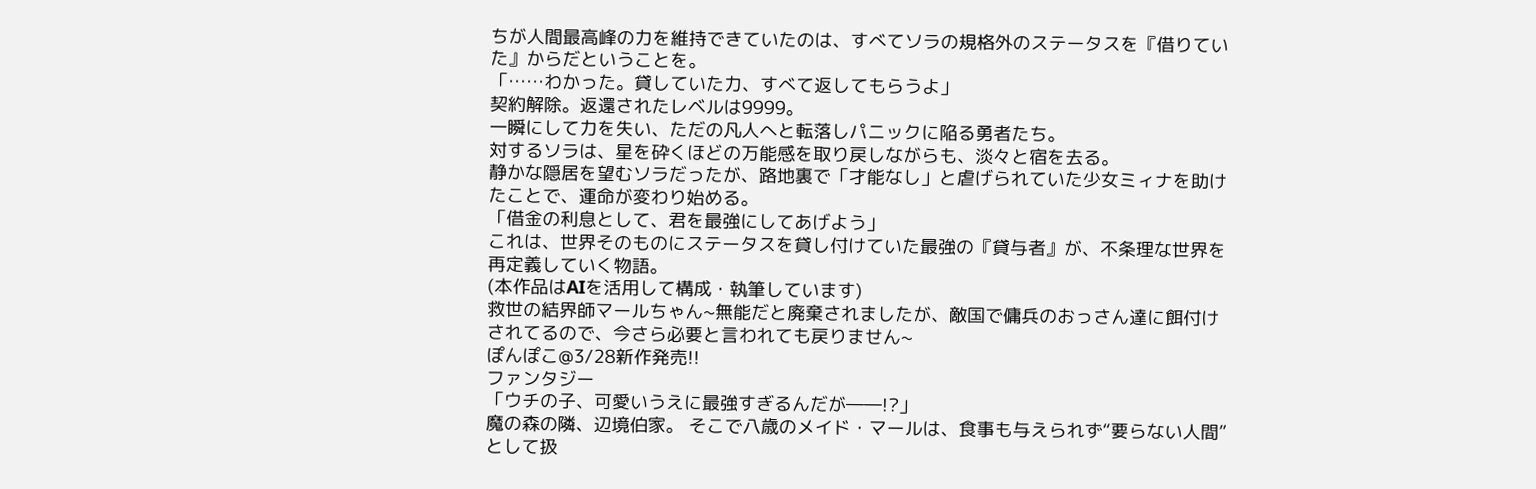ちが人間最高峰の力を維持できていたのは、すべてソラの規格外のステータスを『借りていた』からだということを。
「……わかった。貸していた力、すべて返してもらうよ」
契約解除。返還されたレベルは9999。
一瞬にして力を失い、ただの凡人へと転落しパニックに陥る勇者たち。
対するソラは、星を砕くほどの万能感を取り戻しながらも、淡々と宿を去る。
静かな隠居を望むソラだったが、路地裏で「才能なし」と虐げられていた少女ミィナを助けたことで、運命が変わり始める。
「借金の利息として、君を最強にしてあげよう」
これは、世界そのものにステータスを貸し付けていた最強の『貸与者』が、不条理な世界を再定義していく物語。
(本作品はAIを活用して構成・執筆しています)
救世の結界師マールちゃん~無能だと廃棄されましたが、敵国で傭兵のおっさん達に餌付けされてるので、今さら必要と言われても戻りません~
ぽんぽこ@3/28新作発売!!
ファンタジー
「ウチの子、可愛いうえに最強すぎるんだが――!?」
魔の森の隣、辺境伯家。 そこで八歳のメイド・マールは、食事も与えられず“要らない人間”として扱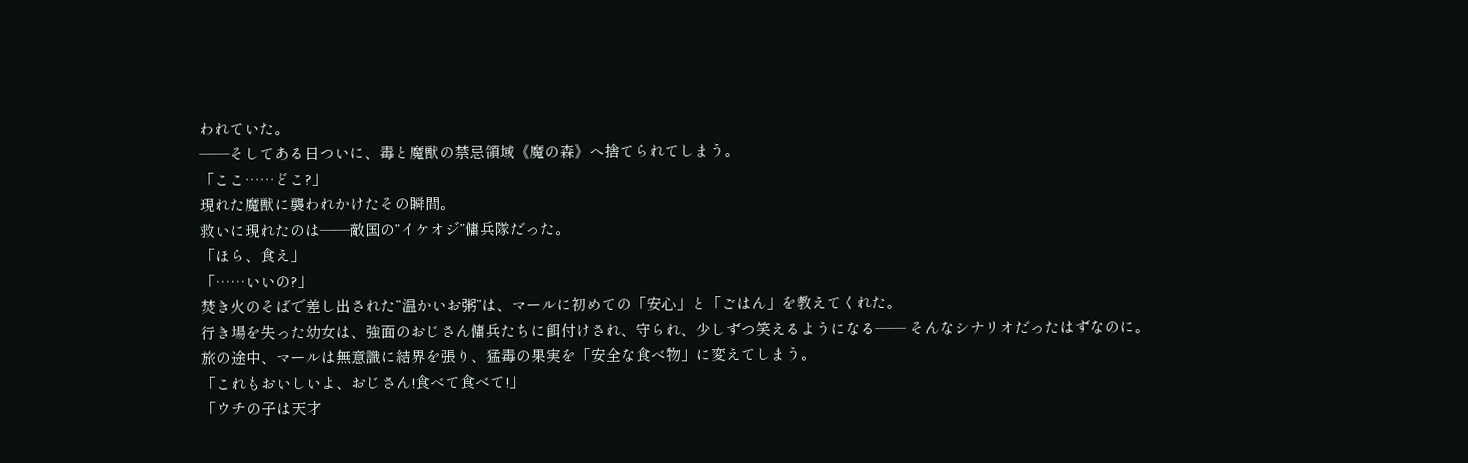われていた。
――そしてある日ついに、毒と魔獣の禁忌領域《魔の森》へ捨てられてしまう。
「ここ……どこ?」
現れた魔獣に襲われかけたその瞬間。
救いに現れたのは――敵国の”イケオジ”傭兵隊だった。
「ほら、食え」
「……いいの?」
焚き火のそばで差し出された“温かいお粥”は、マールに初めての「安心」と「ごはん」を教えてくれた。
行き場を失った幼女は、強面のおじさん傭兵たちに餌付けされ、守られ、少しずつ笑えるようになる―― そんなシナリオだったはずなのに。
旅の途中、マールは無意識に結界を張り、猛毒の果実を「安全な食べ物」に変えてしまう。
「これもおいしいよ、おじさん!食べて食べて!」
「ウチの子は天才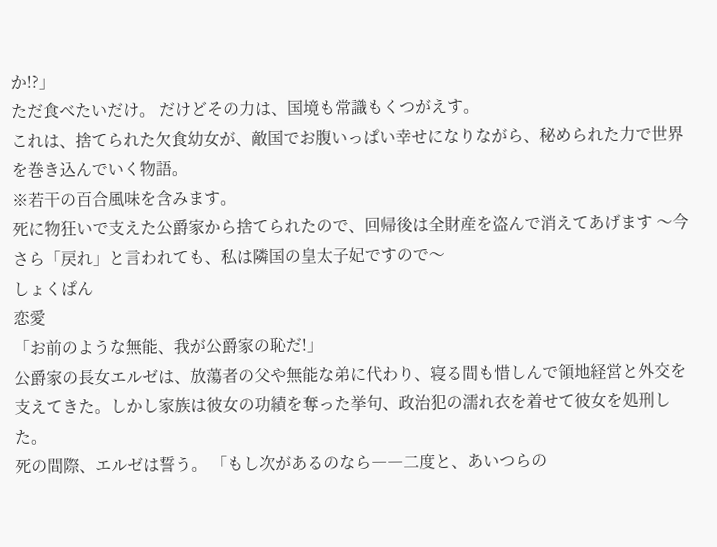か!?」
ただ食べたいだけ。 だけどその力は、国境も常識もくつがえす。
これは、捨てられた欠食幼女が、敵国でお腹いっぱい幸せになりながら、秘められた力で世界を巻き込んでいく物語。
※若干の百合風味を含みます。
死に物狂いで支えた公爵家から捨てられたので、回帰後は全財産を盗んで消えてあげます 〜今さら「戻れ」と言われても、私は隣国の皇太子妃ですので〜
しょくぱん
恋愛
「お前のような無能、我が公爵家の恥だ!」
公爵家の長女エルゼは、放蕩者の父や無能な弟に代わり、寝る間も惜しんで領地経営と外交を支えてきた。しかし家族は彼女の功績を奪った挙句、政治犯の濡れ衣を着せて彼女を処刑した。
死の間際、エルゼは誓う。 「もし次があるのなら――二度と、あいつらの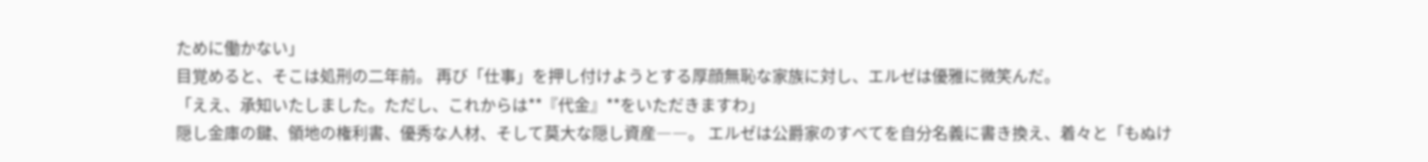ために働かない」
目覚めると、そこは処刑の二年前。 再び「仕事」を押し付けようとする厚顔無恥な家族に対し、エルゼは優雅に微笑んだ。
「ええ、承知いたしました。ただし、これからは**『代金』**をいただきますわ」
隠し金庫の鍵、領地の権利書、優秀な人材、そして莫大な隠し資産――。 エルゼは公爵家のすべてを自分名義に書き換え、着々と「もぬけ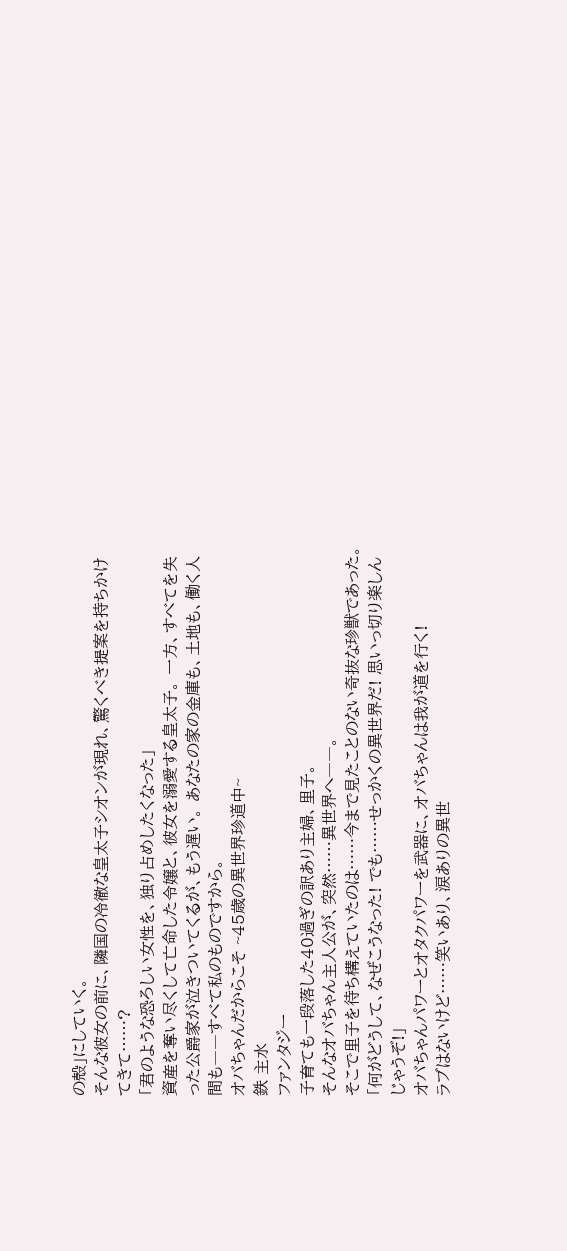の殻」にしていく。
そんな彼女の前に、隣国の冷徹な皇太子シオンが現れ、驚くべき提案を持ちかけてきて……?
「君のような恐ろしい女性を、独り占めしたくなった」
資産を奪い尽くして亡命した令嬢と、彼女を溺愛する皇太子。 一方、すべてを失った公爵家が泣きついてくるが、もう遅い。 あなたの家の金庫も、土地も、働く人間も――すべて私のものですから。
オバちゃんだからこそ ~45歳の異世界珍道中~
鉄 主水
ファンタジー
子育ても一段落した40過ぎの訳あり主婦、里子。
そんなオバちゃん主人公が、突然……異世界へ――。
そこで里子を待ち構えていたのは……今まで見たことのない奇抜な珍獣であった。
「何がどうして、なぜこうなった! でも……せっかくの異世界だ! 思いっ切り楽しんじゃうぞ!」
オバちゃんパワーとオタクパワーを武器に、オバちゃんは我が道を行く!
ラブはないけど……笑いあり、涙ありの異世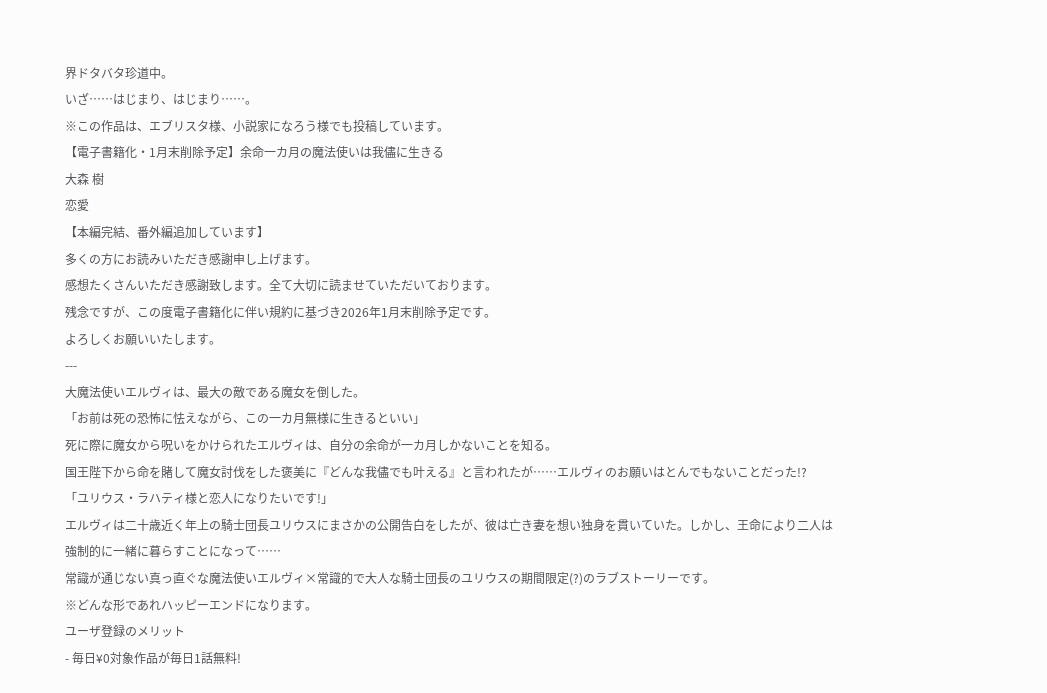界ドタバタ珍道中。
いざ……はじまり、はじまり……。
※この作品は、エブリスタ様、小説家になろう様でも投稿しています。
【電子書籍化・1月末削除予定】余命一カ月の魔法使いは我儘に生きる
大森 樹
恋愛
【本編完結、番外編追加しています】
多くの方にお読みいただき感謝申し上げます。
感想たくさんいただき感謝致します。全て大切に読ませていただいております。
残念ですが、この度電子書籍化に伴い規約に基づき2026年1月末削除予定です。
よろしくお願いいたします。
---
大魔法使いエルヴィは、最大の敵である魔女を倒した。
「お前は死の恐怖に怯えながら、この一カ月無様に生きるといい」
死に際に魔女から呪いをかけられたエルヴィは、自分の余命が一カ月しかないことを知る。
国王陛下から命を賭して魔女討伐をした褒美に『どんな我儘でも叶える』と言われたが……エルヴィのお願いはとんでもないことだった!?
「ユリウス・ラハティ様と恋人になりたいです!」
エルヴィは二十歳近く年上の騎士団長ユリウスにまさかの公開告白をしたが、彼は亡き妻を想い独身を貫いていた。しかし、王命により二人は強制的に一緒に暮らすことになって……
常識が通じない真っ直ぐな魔法使いエルヴィ×常識的で大人な騎士団長のユリウスの期間限定(?)のラブストーリーです。
※どんな形であれハッピーエンドになります。
ユーザ登録のメリット
- 毎日¥0対象作品が毎日1話無料!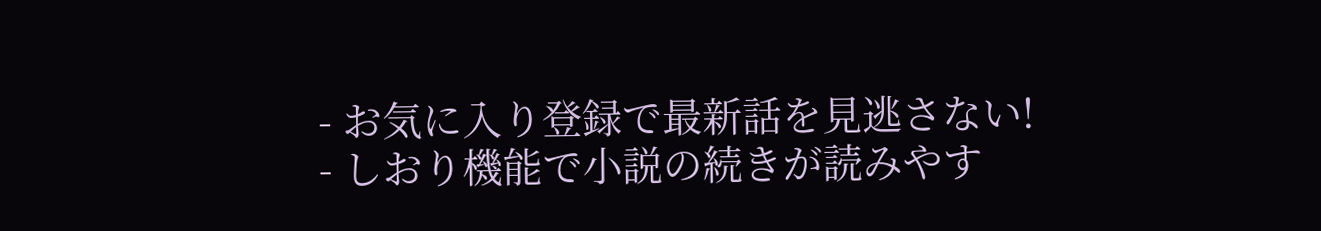- お気に入り登録で最新話を見逃さない!
- しおり機能で小説の続きが読みやす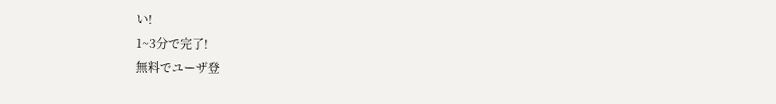い!
1~3分で完了!
無料でユーザ登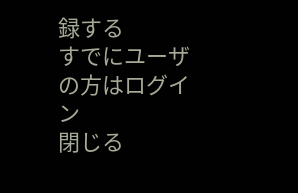録する
すでにユーザの方はログイン
閉じる